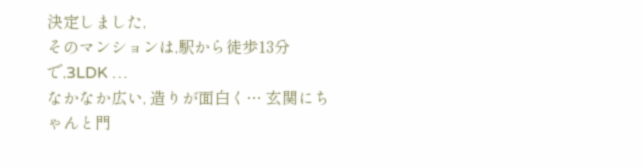決定しました,
そのマンションは,駅から徒歩13分で,3LDK …
なかなか広い, 造りが面白く… 玄関にちゃんと門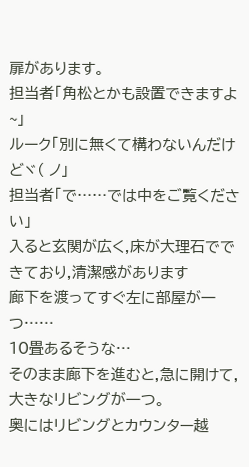扉があります。
担当者「角松とかも設置できますよ~」
ルーク「別に無くて構わないんだけどヾ( ノ」
担当者「で……では中をご覧ください」
入ると玄関が広く,床が大理石でできており,清潔感があります
廊下を渡ってすぐ左に部屋が一つ……
10畳あるそうな…
そのまま廊下を進むと,急に開けて,大きなリビングが一つ。
奥にはリビングとカウンター越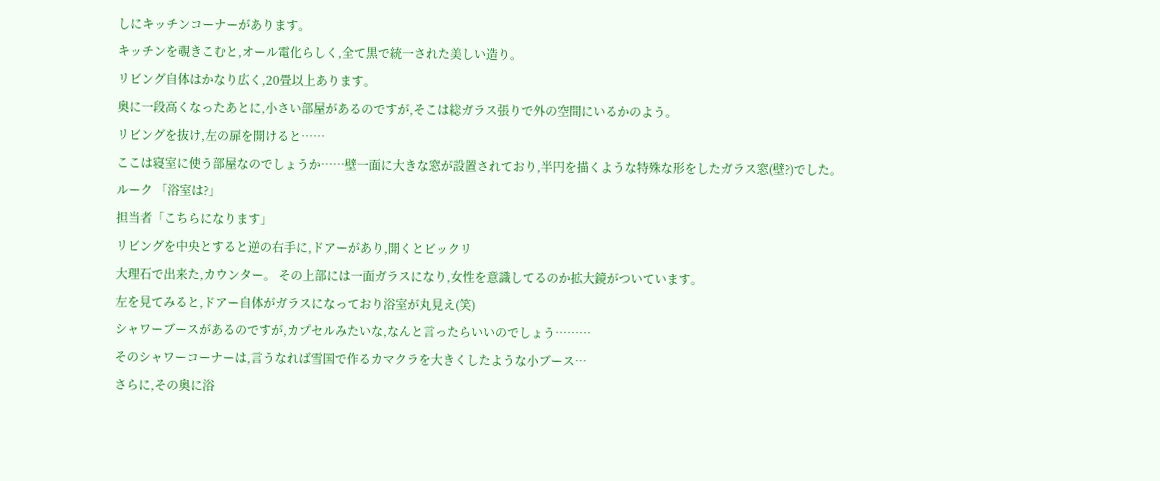しにキッチンコーナーがあります。
キッチンを覗きこむと,オール電化らしく,全て黒で統一された美しい造り。
リビング自体はかなり広く,20畳以上あります。
奥に一段高くなったあとに,小さい部屋があるのですが,そこは総ガラス張りで外の空間にいるかのよう。
リビングを抜け,左の扉を開けると……
ここは寝室に使う部屋なのでしょうか……壁一面に大きな窓が設置されており,半円を描くような特殊な形をしたガラス窓(壁?)でした。
ルーク 「浴室は?」
担当者「こちらになります」
リビングを中央とすると逆の右手に,ドアーがあり,開くとビックリ
大理石で出来た,カウンター。 その上部には一面ガラスになり,女性を意識してるのか拡大鏡がついています。
左を見てみると,ドアー自体がガラスになっており浴室が丸見え(笑)
シャワーブースがあるのですが,カプセルみたいな,なんと言ったらいいのでしょう………
そのシャワーコーナーは,言うなれば雪国で作るカマクラを大きくしたような小ブース…
さらに,その奥に浴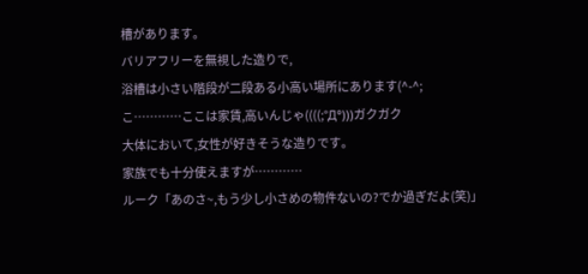槽があります。
バリアフリーを無視した造りで,
浴槽は小さい階段が二段ある小高い場所にあります(^-^;
こ…………ここは家賃,高いんじゃ((((;°Д°)))ガクガク
大体において,女性が好きそうな造りです。
家族でも十分使えますが…………
ルーク「あのさ~,もう少し小さめの物件ないの?でか過ぎだよ(笑)」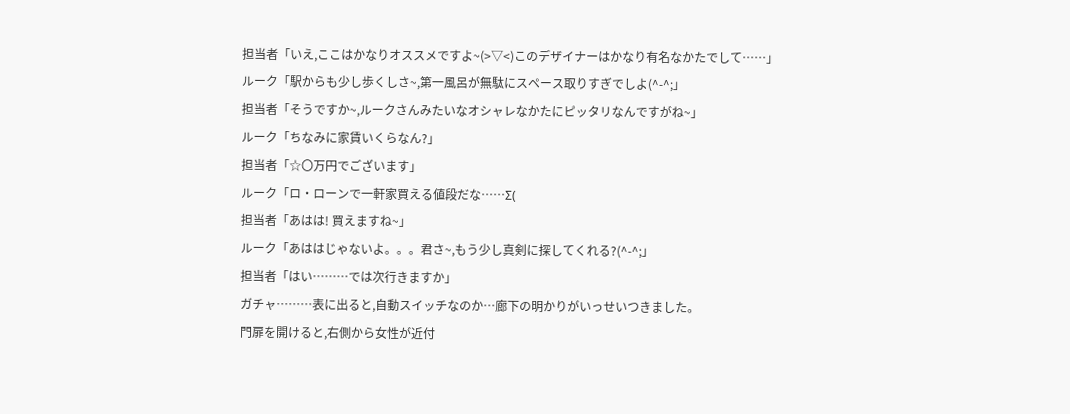担当者「いえ,ここはかなりオススメですよ~(>▽<)このデザイナーはかなり有名なかたでして……」
ルーク「駅からも少し歩くしさ~,第一風呂が無駄にスペース取りすぎでしよ(^-^;」
担当者「そうですか~,ルークさんみたいなオシャレなかたにピッタリなんですがね~」
ルーク「ちなみに家賃いくらなん?」
担当者「☆〇万円でございます」
ルーク「ロ・ローンで一軒家買える値段だな……Σ(
担当者「あはは! 買えますね~」
ルーク「あははじゃないよ。。。君さ~,もう少し真剣に探してくれる?(^-^;」
担当者「はい………では次行きますか」
ガチャ………表に出ると,自動スイッチなのか…廊下の明かりがいっせいつきました。
門扉を開けると,右側から女性が近付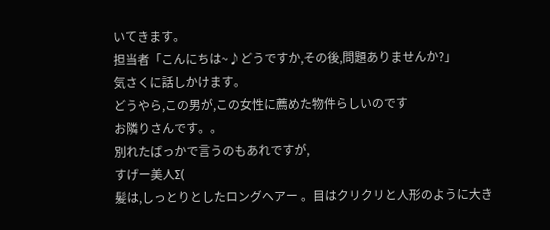いてきます。
担当者「こんにちは~♪どうですか,その後,問題ありませんか?」
気さくに話しかけます。
どうやら,この男が,この女性に薦めた物件らしいのです
お隣りさんです。。
別れたばっかで言うのもあれですが,
すげー美人Σ(
髪は,しっとりとしたロングヘアー 。目はクリクリと人形のように大き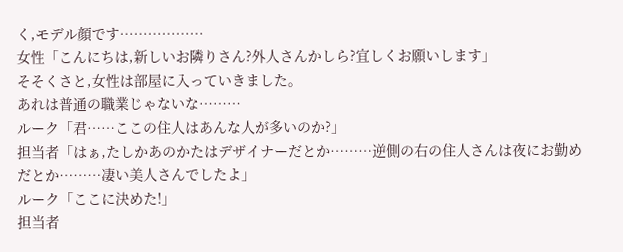く,モデル顔です………………
女性「こんにちは,新しいお隣りさん?外人さんかしら?宜しくお願いします」
そそくさと,女性は部屋に入っていきました。
あれは普通の職業じゃないな………
ルーク「君……ここの住人はあんな人が多いのか?」
担当者「はぁ,たしかあのかたはデザイナーだとか………逆側の右の住人さんは夜にお勤めだとか………凄い美人さんでしたよ」
ルーク「ここに決めた!」
担当者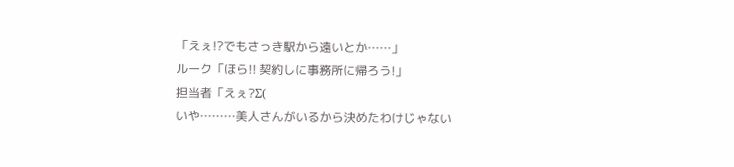「えぇ!?でもさっき駅から遠いとか……」
ルーク「ほら!! 契約しに事務所に帰ろう!」
担当者「えぇ?Σ(
いや………美人さんがいるから決めたわけじゃない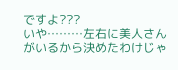ですよ???
いや………左右に美人さんがいるから決めたわけじゃ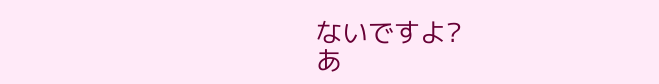ないですよ?
あ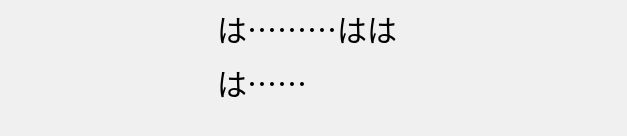は………ははは……